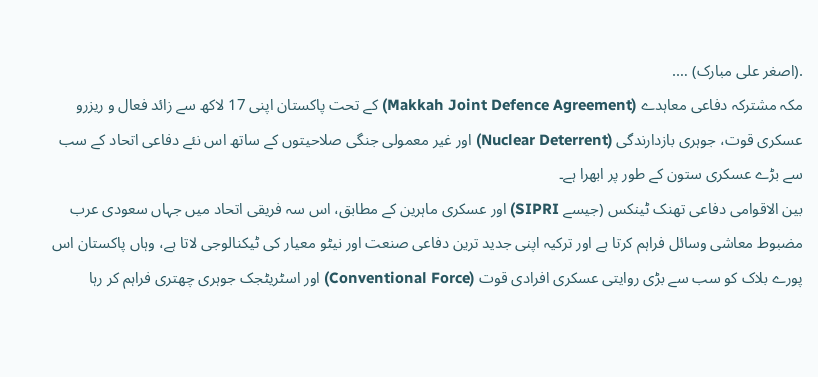.(اصغر علی مبارک) ….
مکہ مشترکہ دفاعی معاہدے (Makkah Joint Defence Agreement) کے تحت پاکستان اپنی 17 لاکھ سے زائد فعال و ریزرو عسکری قوت، جوہری بازدارندگی (Nuclear Deterrent) اور غیر معمولی جنگی صلاحیتوں کے ساتھ اس نئے دفاعی اتحاد کے سب سے بڑے عسکری ستون کے طور پر ابھرا ہے۔
بین الاقوامی دفاعی تھنک ٹینکس (جیسے SIPRI) اور عسکری ماہرین کے مطابق، اس سہ فریقی اتحاد میں جہاں سعودی عرب مضبوط معاشی وسائل فراہم کرتا ہے اور ترکیہ اپنی جدید ترین دفاعی صنعت اور نیٹو معیار کی ٹیکنالوجی لاتا ہے، وہاں پاکستان اس پورے بلاک کو سب سے بڑی روایتی عسکری افرادی قوت (Conventional Force) اور اسٹریٹجک جوہری چھتری فراہم کر رہا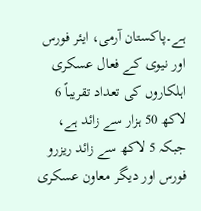ہے۔پاکستان آرمی، ایئر فورس اور نیوی کے فعال عسکری اہلکاروں کی تعداد تقریباً 6 لاکھ 50 ہزار سے زائد ہے، جبکہ 5 لاکھ سے زائد ریزرو فورس اور دیگر معاون عسکری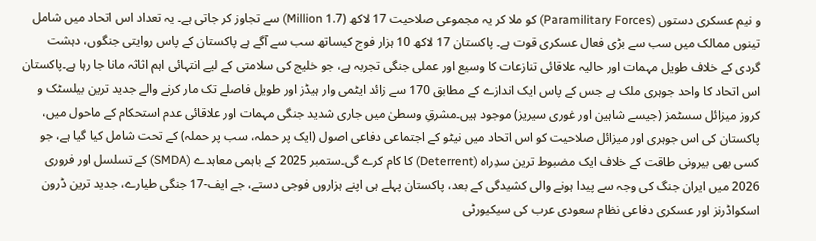و نیم عسکری دستوں (Paramilitary Forces) کو ملا کر یہ مجموعی صلاحیت 17 لاکھ (1.7 Million) سے تجاوز کر جاتی ہے۔ یہ تعداد اس اتحاد میں شامل تینوں ممالک میں سب سے بڑی فعال عسکری قوت ہے۔ پاکستان 17 لاکھ 10 ہزار فوج کیساتھ سب سے آگے ہے پاکستان کے پاس روایتی جنگوں، دہشت گردی کے خلاف طویل مہمات اور حالیہ علاقائی تنازعات کا وسیع اور عملی جنگی تجربہ ہے، جو خلیج کی سلامتی کے لیے انتہائی اہم اثاثہ مانا جا رہا ہے۔پاکستان اس اتحاد کا واحد جوہری ملک ہے جس کے پاس ایک اندازے کے مطابق 170 سے زائد ایٹمی وار ہیڈز اور طویل فاصلے تک مار کرنے والے جدید ترین بیلسٹک و کروز میزائل سسٹمز (جیسے شاہین اور غوری سیریز) موجود ہیں۔مشرقِ وسطیٰ میں جاری شدید جنگی مہمات اور علاقائی عدم استحکام کے ماحول میں، پاکستان کی اس جوہری اور میزائل صلاحیت کو اس اتحاد میں نیٹو کے اجتماعی دفاعی اصول (ایک پر حملہ، سب پر حملہ) کے تحت شامل کیا گیا ہے، جو کسی بھی بیرونی طاقت کے خلاف ایک مضبوط ترین سدِراہ (Deterrent) کا کام کرے گی۔ستمبر 2025 کے باہمی معاہدے (SMDA) کے تسلسل اور فروری 2026 میں ایران جنگ کی وجہ سے پیدا ہونے والی کشیدگی کے بعد، پاکستان پہلے ہی اپنے ہزاروں فوجی دستے، جے ایف-17 جنگی طیارے، جدید ترین ڈرون اسکواڈرنز اور عسکری دفاعی نظام سعودی عرب کی سیکیورٹی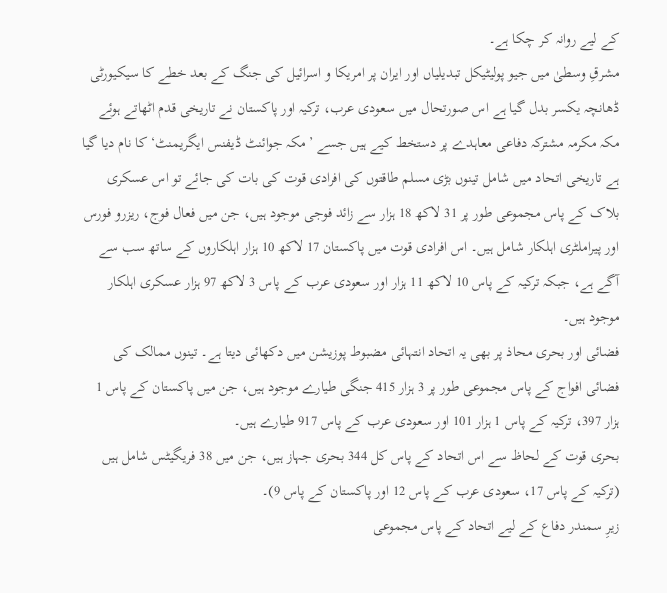کے لیے روانہ کر چکا ہے۔
مشرقِ وسطیٰ میں جیو پولیٹیکل تبدیلیاں اور ایران پر امریکا و اسرائیل کی جنگ کے بعد خطے کا سیکیورٹی ڈھانچہ یکسر بدل گیا ہے اس صورتحال میں سعودی عرب، ترکیہ اور پاکستان نے تاریخی قدم اٹھاتے ہوئے مکہ مکرمہ مشترکہ دفاعی معاہدے پر دستخط کیے ہیں جسے ’مکہ جوائنٹ ڈیفنس ایگریمنٹ‘ کا نام دیا گیا ہے تاریخی اتحاد میں شامل تینوں بڑی مسلم طاقتوں کی افرادی قوت کی بات کی جائے تو اس عسکری بلاک کے پاس مجموعی طور پر 31 لاکھ 18 ہزار سے زائد فوجی موجود ہیں، جن میں فعال فوج، ریزرو فورس اور پیراملٹری اہلکار شامل ہیں۔ اس افرادی قوت میں پاکستان 17 لاکھ 10 ہزار اہلکاروں کے ساتھ سب سے آگے ہے، جبکہ ترکیہ کے پاس 10 لاکھ 11 ہزار اور سعودی عرب کے پاس 3 لاکھ 97 ہزار عسکری اہلکار موجود ہیں۔
فضائی اور بحری محاذ پر بھی یہ اتحاد انتہائی مضبوط پوزیشن میں دکھائی دیتا ہے۔ تینوں ممالک کی فضائی افواج کے پاس مجموعی طور پر 3 ہزار 415 جنگی طیارے موجود ہیں، جن میں پاکستان کے پاس 1 ہزار 397، ترکیہ کے پاس 1 ہزار 101 اور سعودی عرب کے پاس 917 طیارے ہیں۔
بحری قوت کے لحاظ سے اس اتحاد کے پاس کل 344 بحری جہاز ہیں، جن میں 38 فریگیٹس شامل ہیں (ترکیہ کے پاس 17، سعودی عرب کے پاس 12 اور پاکستان کے پاس 9)۔
زیرِ سمندر دفاع کے لیے اتحاد کے پاس مجموعی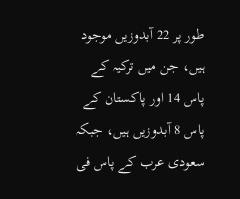طور پر 22 آبدوزیں موجود ہیں، جن میں ترکیہ کے پاس 14 اور پاکستان کے پاس 8 آبدوزیں ہیں، جبکہ سعودی عرب کے پاس فی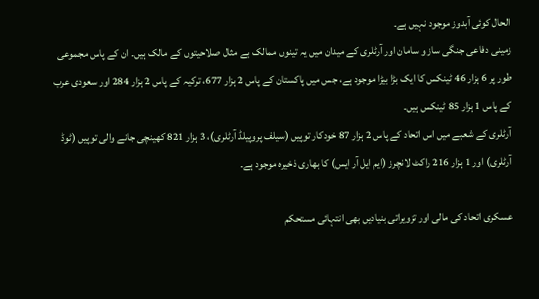الحال کوئی آبدوز موجود نہیں ہے۔
زمینی دفاعی جنگی ساز و سامان اور آرٹلری کے میدان میں یہ تینوں ممالک بے مثال صلاحیتوں کے مالک ہیں۔ ان کے پاس مجموعی طور پر 6 ہزار 46 ٹینکس کا ایک بڑا بیڑا موجود ہے، جس میں پاکستان کے پاس 2 ہزار 677، ترکیہ کے پاس 2 ہزار 284 اور سعودی عرب کے پاس 1 ہزار 85 ٹینکس ہیں۔
آرٹلری کے شعبے میں اس اتحاد کے پاس 2 ہزار 87 خودکار توپیں (سیلف پروپیلڈ آرٹلری)، 3 ہزار 821 کھینچی جانے والی توپیں (ٹوڈ آرٹلری) اور 1 ہزار 216 راکٹ لانچرز (ایم ایل آر ایس) کا بھاری ذخیرہ موجود ہے۔

عسکری اتحاد کی مالی اور تزویراتی بنیادیں بھی انتہائی مستحکم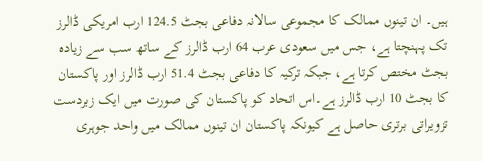ہیں۔ ان تینوں ممالک کا مجموعی سالانہ دفاعی بجٹ 124.5 ارب امریکی ڈالرز تک پہنچتا ہے، جس میں سعودی عرب 64 ارب ڈالرز کے ساتھ سب سے زیادہ بجٹ مختص کرتا ہے، جبکہ ترکیہ کا دفاعی بجٹ 51.4 ارب ڈالرز اور پاکستان کا بجٹ 10 ارب ڈالرز ہے۔اس اتحاد کو پاکستان کی صورت میں ایک زبردست تزویراتی برتری حاصل ہے کیونکہ پاکستان ان تینوں ممالک میں واحد جوہری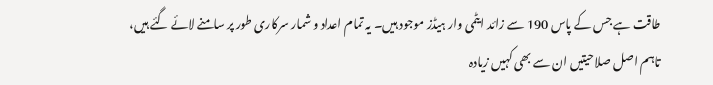طاقت ہے جس کے پاس 190 سے زائد ایٹمی وار ہیڈز موجود ہیں۔ یہ تمام اعداد و شمار سرکاری طور پر سامنے لائے گئے ہیں، تاہم اصل صلاحیتیں ان سے بھی کہیں زیادہ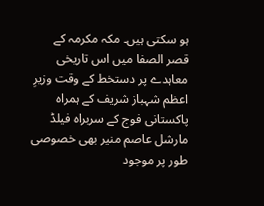ہو سکتی ہیں۔ مکہ مکرمہ کے قصر الصفا میں اس تاریخی معاہدے پر دستخط کے وقت وزیرِ اعظم شہباز شریف کے ہمراہ پاکستانی فوج کے سربراہ فیلڈ مارشل عاصم منیر بھی خصوصی طور پر موجود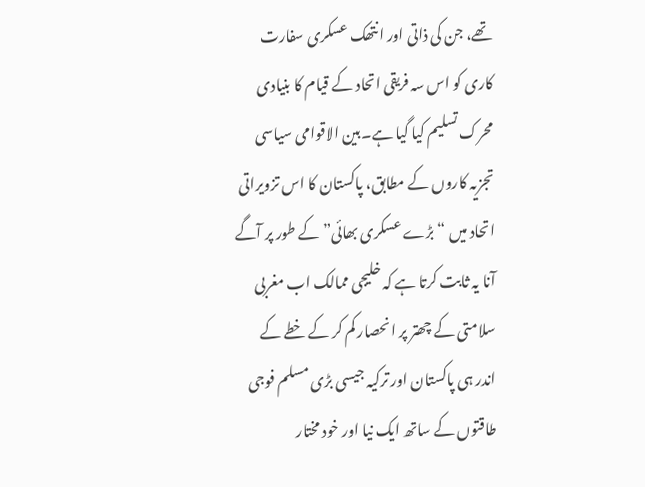تھے، جن کی ذاتی اور انتھک عسکری سفارت کاری کو اس سہ فریقی اتحاد کے قیام کا بنیادی محرک تسلیم کیا گیا ہے۔بین الاقوامی سیاسی تجزیہ کاروں کے مطابق، پاکستان کا اس تزویراتی اتحاد میں “بڑے عسکری بھائی” کے طور پر آگے آنا یہ ثابت کرتا ہے کہ خلیجی ممالک اب مغربی سلامتی کے چھتر پر انحصار کم کر کے خطے کے اندر ہی پاکستان اور ترکیہ جیسی بڑی مسلم فوجی طاقتوں کے ساتھ ایک نیا اور خود مختار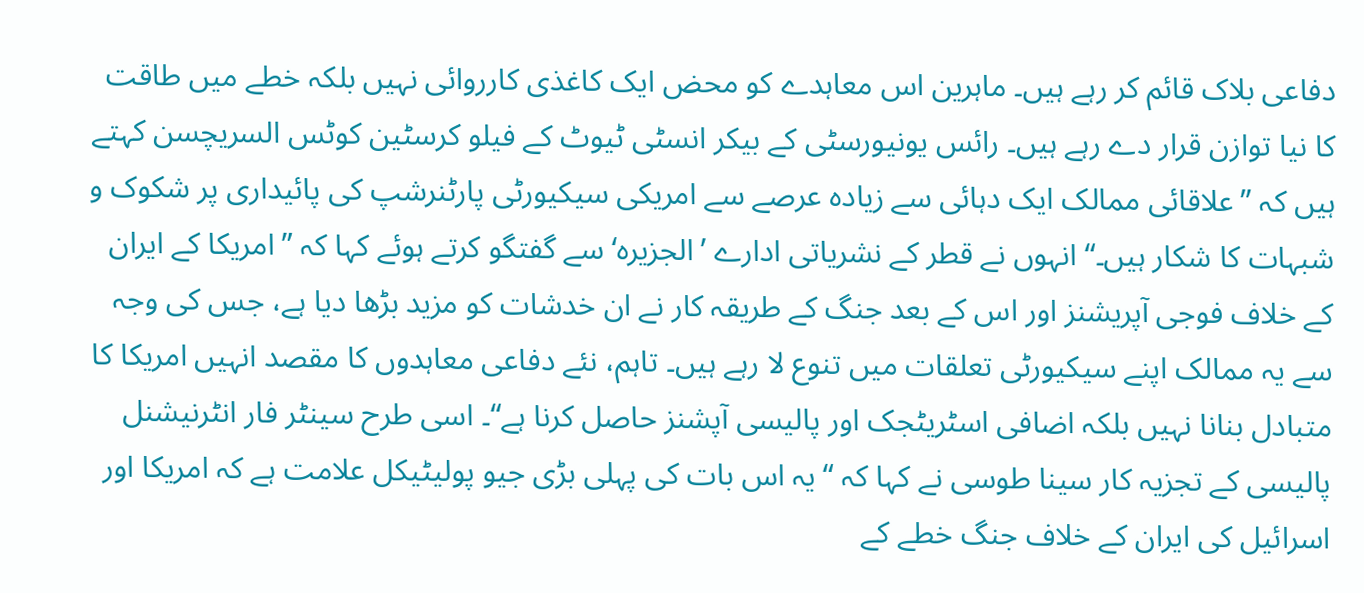دفاعی بلاک قائم کر رہے ہیں۔ ماہرین اس معاہدے کو محض ایک کاغذی کارروائی نہیں بلکہ خطے میں طاقت کا نیا توازن قرار دے رہے ہیں۔ رائس یونیورسٹی کے بیکر انسٹی ٹیوٹ کے فیلو کرسٹین کوٹس السریچسن کہتے ہیں کہ ”علاقائی ممالک ایک دہائی سے زیادہ عرصے سے امریکی سیکیورٹی پارٹنرشپ کی پائیداری پر شکوک و شبہات کا شکار ہیں۔“ انہوں نے قطر کے نشریاتی ادارے ’الجزیرہ‘ سے گفتگو کرتے ہوئے کہا کہ ”امریکا کے ایران کے خلاف فوجی آپریشنز اور اس کے بعد جنگ کے طریقہ کار نے ان خدشات کو مزید بڑھا دیا ہے، جس کی وجہ سے یہ ممالک اپنے سیکیورٹی تعلقات میں تنوع لا رہے ہیں۔ تاہم، نئے دفاعی معاہدوں کا مقصد انہیں امریکا کا متبادل بنانا نہیں بلکہ اضافی اسٹریٹجک اور پالیسی آپشنز حاصل کرنا ہے“۔ اسی طرح سینٹر فار انٹرنیشنل پالیسی کے تجزیہ کار سینا طوسی نے کہا کہ “یہ اس بات کی پہلی بڑی جیو پولیٹیکل علامت ہے کہ امریکا اور اسرائیل کی ایران کے خلاف جنگ خطے کے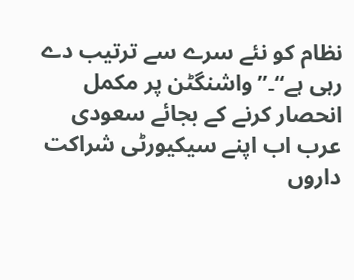نظام کو نئے سرے سے ترتیب دے رہی ہے“۔”واشنگٹن پر مکمل انحصار کرنے کے بجائے سعودی عرب اب اپنے سیکیورٹی شراکت داروں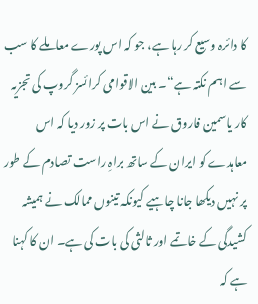کا دائرہ وسیع کر رہا ہے، جو کہ اس پورے معاملے کا سب سے اہم نکتہ ہے“۔ بین الاقوامی کرائسز گروپ کی تجزیہ کار یاسمین فاروق نے اس بات پر زور دیا کہ اس معاہدے کو ایران کے ساتھ براہِ راست تصادم کے طور پر نہیں دیکھا جانا چاہیے کیونکہ تینوں ممالک نے ہمیشہ کشیدگی کے خاتمے اور ثالثی کی بات کی ہے۔ ان کا کہنا ہے کہ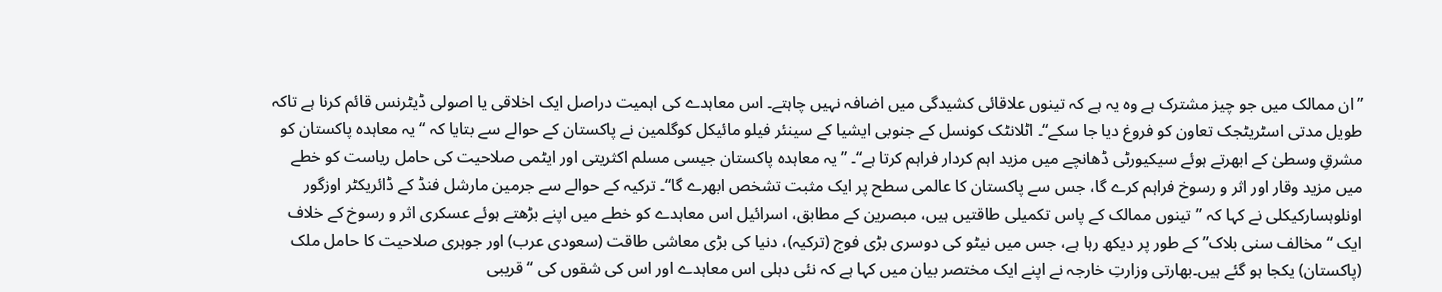”ان ممالک میں جو چیز مشترک ہے وہ یہ ہے کہ تینوں علاقائی کشیدگی میں اضافہ نہیں چاہتے۔ اس معاہدے کی اہمیت دراصل ایک اخلاقی یا اصولی ڈیٹرنس قائم کرنا ہے تاکہ طویل مدتی اسٹریٹجک تعاون کو فروغ دیا جا سکے“۔ اٹلانٹک کونسل کے جنوبی ایشیا کے سینئر فیلو مائیکل کوگلمین نے پاکستان کے حوالے سے بتایا کہ “یہ معاہدہ پاکستان کو مشرقِ وسطیٰ کے ابھرتے ہوئے سیکیورٹی ڈھانچے میں مزید اہم کردار فراہم کرتا ہے“۔ ”یہ معاہدہ پاکستان جیسی مسلم اکثریتی اور ایٹمی صلاحیت کی حامل ریاست کو خطے میں مزید وقار اور اثر و رسوخ فراہم کرے گا، جس سے پاکستان کا عالمی سطح پر ایک مثبت تشخص ابھرے گا“۔ ترکیہ کے حوالے سے جرمین مارشل فنڈ کے ڈائریکٹر اوزگور اونلوہسارکیکلی نے کہا کہ ”تینوں ممالک کے پاس تکمیلی طاقتیں ہیں، مبصرین کے مطابق، اسرائیل اس معاہدے کو خطے میں اپنے بڑھتے ہوئے عسکری اثر و رسوخ کے خلاف ایک “مخالف سنی بلاک” کے طور پر دیکھ رہا ہے، جس میں نیٹو کی دوسری بڑی فوج (ترکیہ)، دنیا کی بڑی معاشی طاقت (سعودی عرب) اور جوہری صلاحیت کا حامل ملک (پاکستان) یکجا ہو گئے ہیں۔بھارتی وزارتِ خارجہ نے اپنے ایک مختصر بیان میں کہا ہے کہ نئی دہلی اس معاہدے اور اس کی شقوں کی “قریبی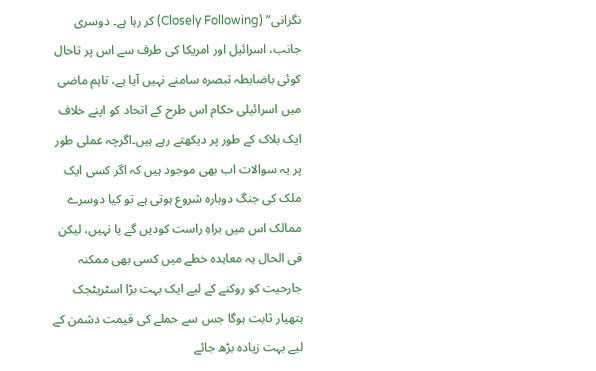نگرانی” (Closely Following) کر رہا ہے۔ دوسری جانب، اسرائیل اور امریکا کی طرف سے اس پر تاحال کوئی باضابطہ تبصرہ سامنے نہیں آیا ہے، تاہم ماضی میں اسرائیلی حکام اس طرح کے اتحاد کو اپنے خلاف ایک بلاک کے طور پر دیکھتے رہے ہیں۔اگرچہ عملی طور پر یہ سوالات اب بھی موجود ہیں کہ اگر کسی ایک ملک کی جنگ دوبارہ شروع ہوتی ہے تو کیا دوسرے ممالک اس میں براہِ راست کودیں گے یا نہیں، لیکن فی الحال یہ معاہدہ خطے میں کسی بھی ممکنہ جارحیت کو روکنے کے لیے ایک بہت بڑا اسٹریٹجک ہتھیار ثابت ہوگا جس سے حملے کی قیمت دشمن کے لیے بہت زیادہ بڑھ جائے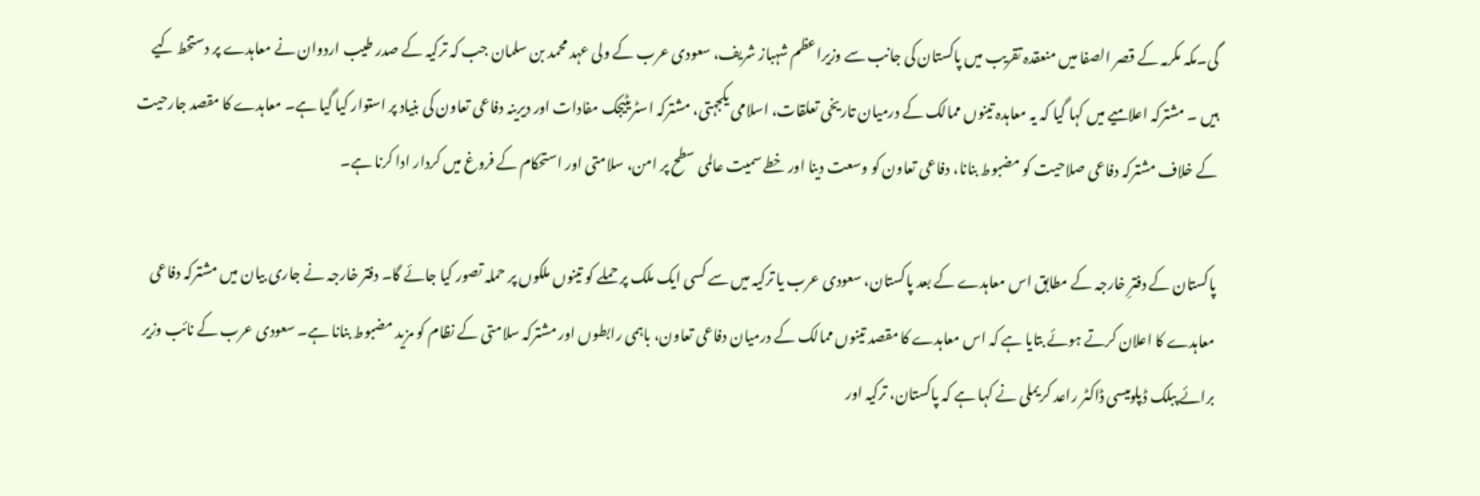گی۔مکہ مکرمہ کے قصر الصفا میں منعقدہ تقریب میں پاکستان کی جانب سے وزیراعظم شہباز شریف، سعودی عرب کے ولی عہد محمد بن سلمان جب کہ ترکیہ کے صدر طیب اردوان نے معاہدے پر دستخط کیے ہیں ۔ مشترکہ اعلامیے میں کہا گیا کہ یہ معاہدہ تینوں ممالک کے درمیان تاریخی تعلقات، اسلامی یکجہتی، مشترکہ اسٹریٹیجک مفادات اور دیرینہ دفاعی تعاون کی بنیاد پر استوار کیا گیا ہے۔ معاہدے کا مقصد جارحیت کے خلاف مشترکہ دفاعی صلاحیت کو مضبوط بنانا، دفاعی تعاون کو وسعت دینا اور خطے سمیت عالمی سطح پر امن، سلامتی اور استحکام کے فروغ میں کردار ادا کرنا ہے۔

پاکستان کے دفترِ خارجہ کے مطابق اس معاہدے کے بعد پاکستان، سعودی عرب یا ترکیہ میں سے کسی ایک ملک پر حملے کو تینوں ملکوں پر حملہ تصور کیا جائے گا۔ دفتر خارجہ نے جاری بیان میں مشترکہ دفاعی معاہدے کا اعلان کرتے ہوئے بتایا ہے کہ اس معاہدے کا مقصد تینوں ممالک کے درمیان دفاعی تعاون، باہمی رابطوں اور مشترکہ سلامتی کے نظام کو مزید مضبوط بنانا ہے۔ سعودی عرب کے نائب وزیر برائے پبلک ڈپلومیسی ڈاکٹر راعد کریملی نے کہا ہے کہ پاکستان، ترکیہ اور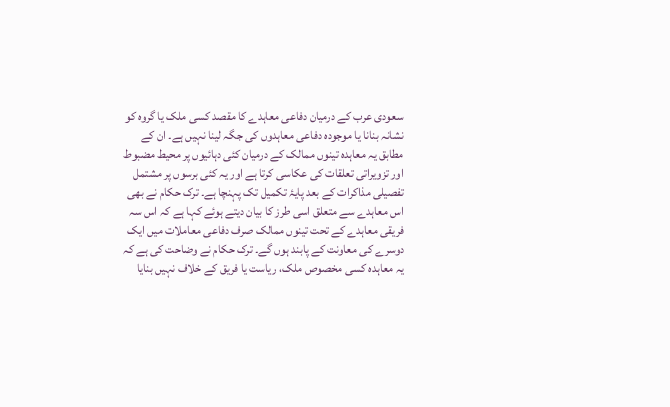سعودی عرب کے درمیان دفاعی معاہدے کا مقصد کسی ملک یا گروہ کو نشانہ بنانا یا موجودہ دفاعی معاہدوں کی جگہ لینا نہیں ہے۔ ان کے مطابق یہ معاہدہ تینوں ممالک کے درمیان کئی دہائیوں پر محیط مضبوط اور تزویراتی تعلقات کی عکاسی کرتا ہے اور یہ کئی برسوں پر مشتمل تفصیلی مذاکرات کے بعد پایۂ تکمیل تک پہنچا ہے۔ ترک حکام نے بھی اس معاہدے سے متعلق اسی طرز کا بیان دیتے ہوئے کہا ہے کہ اس سہ فریقی معاہدے کے تحت تینوں ممالک صرف دفاعی معاملات میں ایک دوسرے کی معاونت کے پابند ہوں گے۔ ترک حکام نے وضاحت کی ہے کہ یہ معاہدہ کسی مخصوص ملک، ریاست یا فریق کے خلاف نہیں بنایا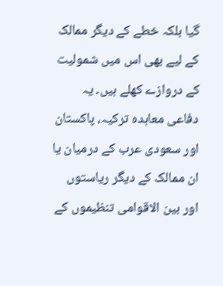گیا بلکہ خطے کے دیگر ممالک کے لیے بھی اس میں شمولیت کے دروازے کھلے ہیں۔ یہ دفاعی معاہدہ ترکیہ، پاکستان اور سعودی عرب کے درمیان یا ان ممالک کے دیگر ریاستوں اور بین الاقوامی تنظیموں کے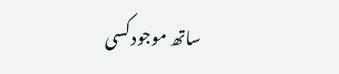ساتھ موجود کسی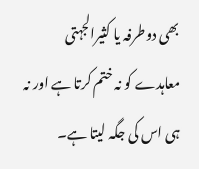بھی دوطرفہ یا کثیرالجہتی معاہدے کو نہ ختم کرتا ہے اور نہ ہی اس کی جگہ لیتا ہے۔